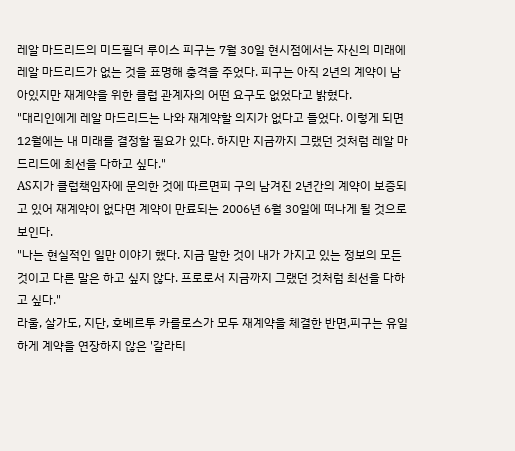레알 마드리드의 미드필더 루이스 피구는 7월 30일 현시점에서는 자신의 미래에 레알 마드리드가 없는 것을 표명해 충격을 주었다. 피구는 아직 2년의 계약이 남아있지만 재계약을 위한 클럽 관계자의 어떤 요구도 없었다고 밝혔다.
"대리인에게 레알 마드리드는 나와 재계약할 의지가 없다고 들었다. 이렇게 되면 12월에는 내 미래를 결정할 필요가 있다. 하지만 지금까지 그랬던 것처럼 레알 마드리드에 최선을 다하고 싶다."
AS지가 클럽책임자에 문의한 것에 따르면피 구의 남겨진 2년간의 계약이 보증되고 있어 재계약이 없다면 계약이 만료되는 2006년 6월 30일에 떠나게 될 것으로 보인다.
"나는 현실적인 일만 이야기 했다. 지금 말한 것이 내가 가지고 있는 정보의 모든 것이고 다른 말은 하고 싶지 않다. 프로로서 지금까지 그랬던 것처럼 최선을 다하고 싶다."
라울, 살가도, 지단, 호베르투 카를로스가 모두 재계약을 체결한 반면,피구는 유일하게 계약을 연장하지 않은 '갈라티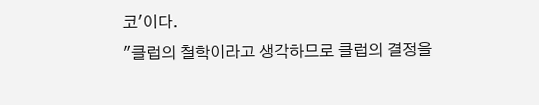코'이다.
"클럽의 철학이라고 생각하므로 클럽의 결정을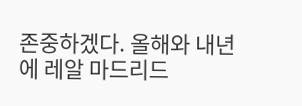존중하겠다. 올해와 내년에 레알 마드리드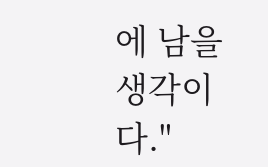에 남을 생각이다."